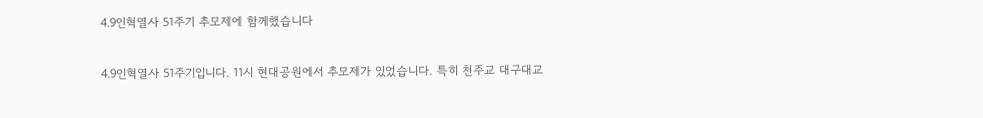4.9인혁열사 51주기 추모제에 함께했습니다

4.9인혁열사 51주기입니다. 11시 현대공원에서 추모제가 있었습니다. 특히 천주교 대구대교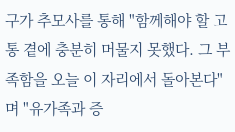구가 추모사를 통해 "함께해야 할 고통 곁에 충분히 머물지 못했다. 그 부족함을 오늘 이 자리에서 돌아본다"며 "유가족과 증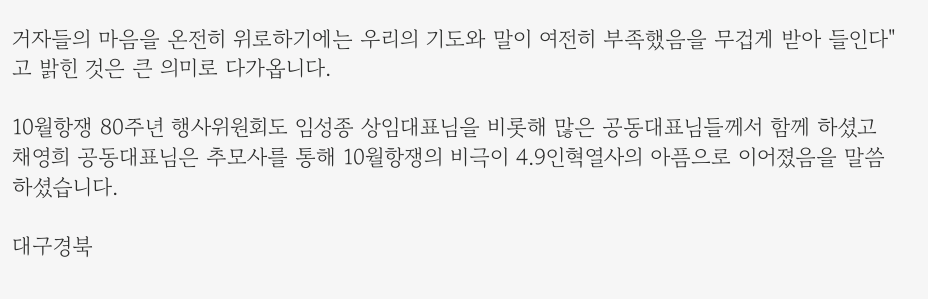거자들의 마음을 온전히 위로하기에는 우리의 기도와 말이 여전히 부족했음을 무겁게 받아 들인다"고 밝힌 것은 큰 의미로 다가옵니다.

10월항쟁 80주년 행사위원회도 임성종 상임대표님을 비롯해 많은 공동대표님들께서 함께 하셨고 채영희 공동대표님은 추모사를 통해 10월항쟁의 비극이 4.9인혁열사의 아픔으로 이어졌음을 말씀하셨습니다.

대구경북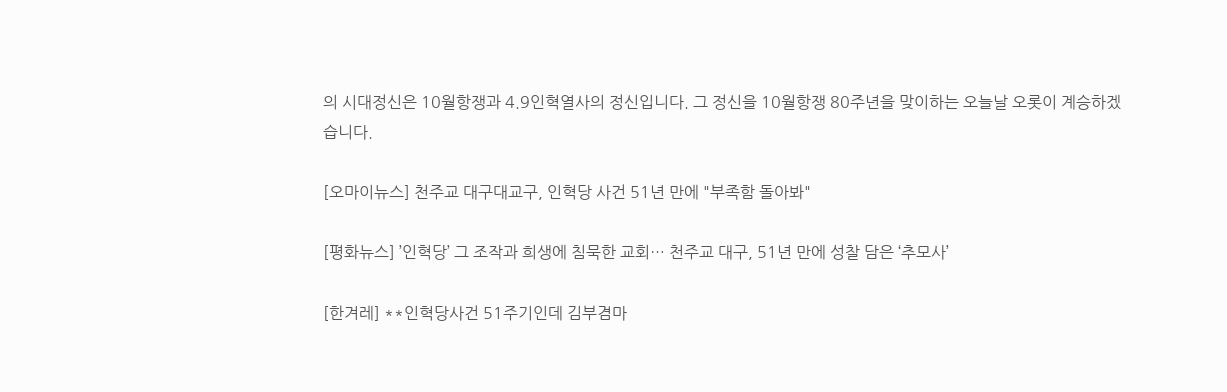의 시대정신은 10월항쟁과 4.9인혁열사의 정신입니다. 그 정신을 10월항쟁 80주년을 맞이하는 오늘날 오롯이 계승하겠습니다.

[오마이뉴스] 천주교 대구대교구, 인혁당 사건 51년 만에 "부족함 돌아봐"

[평화뉴스] ’인혁당’ 그 조작과 희생에 침묵한 교회… 천주교 대구, 51년 만에 성찰 담은 ‘추모사’

[한겨레] **인혁당사건 51주기인데 김부겸마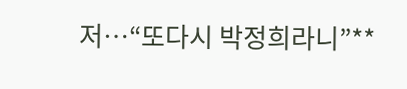저…“또다시 박정희라니”**